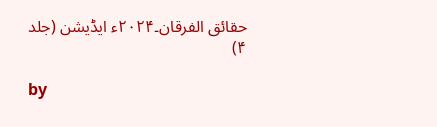حقائق الفرقان۔۲۰۲۴ء ایڈیشن (جلد ۴)

by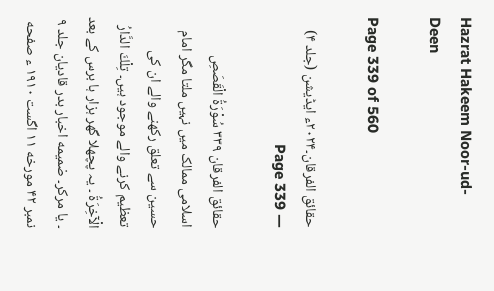Hazrat Hakeem Noor-ud-Deen

Page 339 of 560

حقائق الفرقان۔۲۰۲۴ء ایڈیشن (جلد ۴) — Page 339

حقائق الفرقان ۳۳۹ سُوْرَةُ الْقَصَصِ اسلامی ممالک میں نہیں ملتا مگر امام حسین سے تعلق رکھنے والے ان کی تعظیم کرنے والے موجود ہیں۔ تِلْكَ الدَّارُ الْآخِرَةُ ۔ یہ پچھلا گھر ہزار ہا برس کے بعد ۔ یا مرکر۔ ضمیمه اخبار بدر قادیان جلد ۹ نمبر ۴۲ مورخه ۱۱ اگست ۱۹۱۰ ء صفحه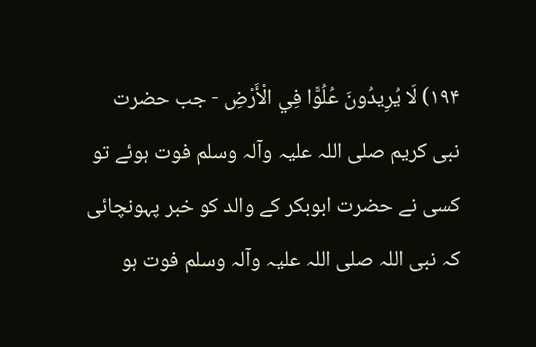۱۹۴) لَا يُرِيدُونَ عُلُوًّا فِي الْأَرْضِ - جب حضرت نبی کریم صلی اللہ علیہ وآلہ وسلم فوت ہوئے تو کسی نے حضرت ابوبکر کے والد کو خبر پہونچائی کہ نبی اللہ صلی اللہ علیہ وآلہ وسلم فوت ہو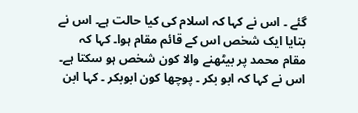گئے ۔ اس نے کہا کہ اسلام کی کیا حالت ہے۔ اس نے بتایا ایک شخص اس کے قائم مقام ہوا۔ کہا کہ مقام محمد پر بیٹھنے والا کون شخص ہو سکتا ہے۔ اس نے کہا کہ ابو بکر ۔ پوچھا کون ابوبکر ۔ کہا ابن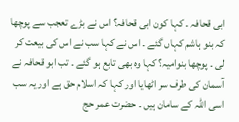ابی قحافہ ۔ کہا کون ابی قحافہ؟ اس نے بڑے تعجب سے پوچھا کہ بنو ہاشم کہاں گئے ۔ اس نے کہا سب نے اس کی بیعت کر لی ۔ پوچھا بنوامیہ؟ کہا وہ بھی تابع ہو گئے ۔ تب ابو قحافہ نے آسمان کی طرف سر اٹھایا اور کہا کہ اسلام حق ہے اور یہ سب اسی اللہ کے سامان ہیں ۔ حضرت عمر حج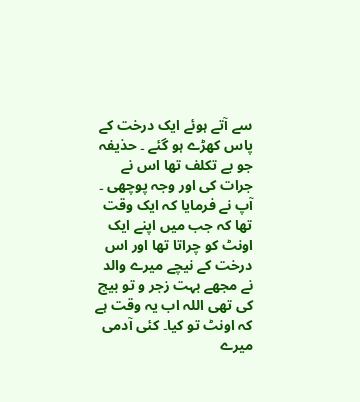سے آتے ہوئے ایک درخت کے پاس کھڑے ہو گئے ۔ حذیفہ جو بے تکلف تھا اس نے جرات کی اور وجہ پوچھی ۔ آپ نے فرمایا کہ ایک وقت تھا کہ جب میں اپنے ایک اونٹ کو چراتا تھا اور اس درخت کے نیچے میرے والد نے مجھے بہت زجر و تو بیچ کی تھی اللہ اب یہ وقت ہے کہ اونٹ تو کیا۔ کئی آدمی میرے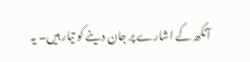آنکھ کے اشارے پر جان دینے کو تیار ہیں۔ یہ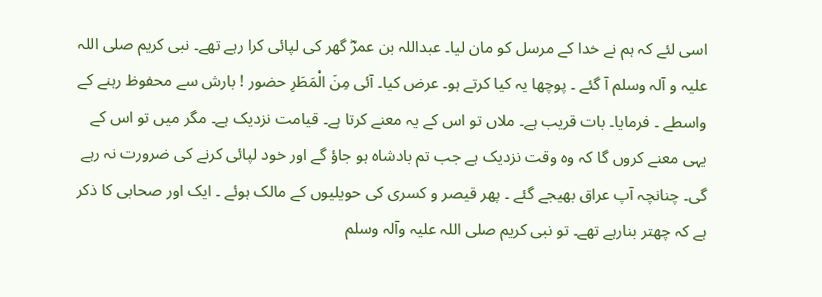اسی لئے کہ ہم نے خدا کے مرسل کو مان لیا۔ عبداللہ بن عمرؓ گھر کی لپائی کرا رہے تھے۔ نبی کریم صلی اللہ علیہ و آلہ وسلم آ گئے ۔ پوچھا یہ کیا کرتے ہو۔ عرض کیا۔ آئی مِنَ الْمَطَرِ حضور ! بارش سے محفوظ رہنے کے واسطے ۔ فرمایا۔ بات قریب ہے۔ ملاں تو اس کے یہ معنے کرتا ہے۔ قیامت نزدیک ہے۔ مگر میں تو اس کے یہی معنے کروں گا کہ وہ وقت نزدیک ہے جب تم بادشاہ ہو جاؤ گے اور خود لپائی کرنے کی ضرورت نہ رہے گی۔ چنانچہ آپ عراق بھیجے گئے ۔ پھر قیصر و کسری کی حویلیوں کے مالک ہوئے ۔ ایک اور صحابی کا ذکر ہے کہ چھتر بنارہے تھے۔ تو نبی کریم صلی اللہ علیہ وآلہ وسلم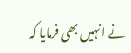نے انہیں بھی فرمایا کہ